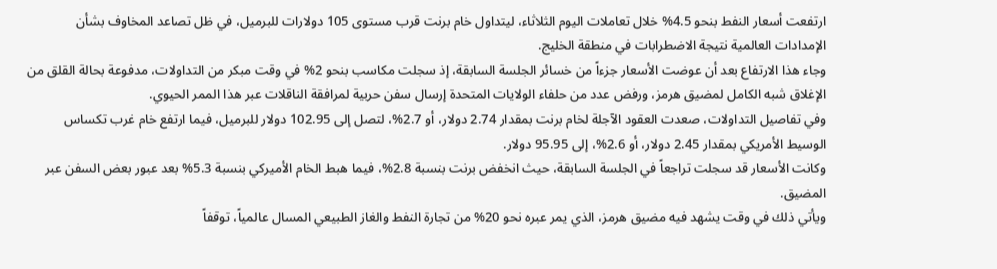ارتفعت أسعار النفط بنحو 4.5% خلال تعاملات اليوم الثلاثاء، ليتداول خام برنت قرب مستوى 105 دولارات للبرميل، في ظل تصاعد المخاوف بشأن الإمدادات العالمية نتيجة الاضطرابات في منطقة الخليج.
وجاء هذا الارتفاع بعد أن عوضت الأسعار جزءاً من خسائر الجلسة السابقة، إذ سجلت مكاسب بنحو 2% في وقت مبكر من التداولات، مدفوعة بحالة القلق من الإغلاق شبه الكامل لمضيق هرمز، ورفض عدد من حلفاء الولايات المتحدة إرسال سفن حربية لمرافقة الناقلات عبر هذا الممر الحيوي.
وفي تفاصيل التداولات، صعدت العقود الآجلة لخام برنت بمقدار 2.74 دولار، أو 2.7%، لتصل إلى 102.95 دولار للبرميل، فيما ارتفع خام غرب تكساس الوسيط الأمريكي بمقدار 2.45 دولار، أو 2.6%، إلى 95.95 دولار.
وكانت الأسعار قد سجلت تراجعاً في الجلسة السابقة، حيث انخفض برنت بنسبة 2.8%، فيما هبط الخام الأميركي بنسبة 5.3% بعد عبور بعض السفن عبر المضيق.
ويأتي ذلك في وقت يشهد فيه مضيق هرمز، الذي يمر عبره نحو 20% من تجارة النفط والغاز الطبيعي المسال عالمياً، توقفاً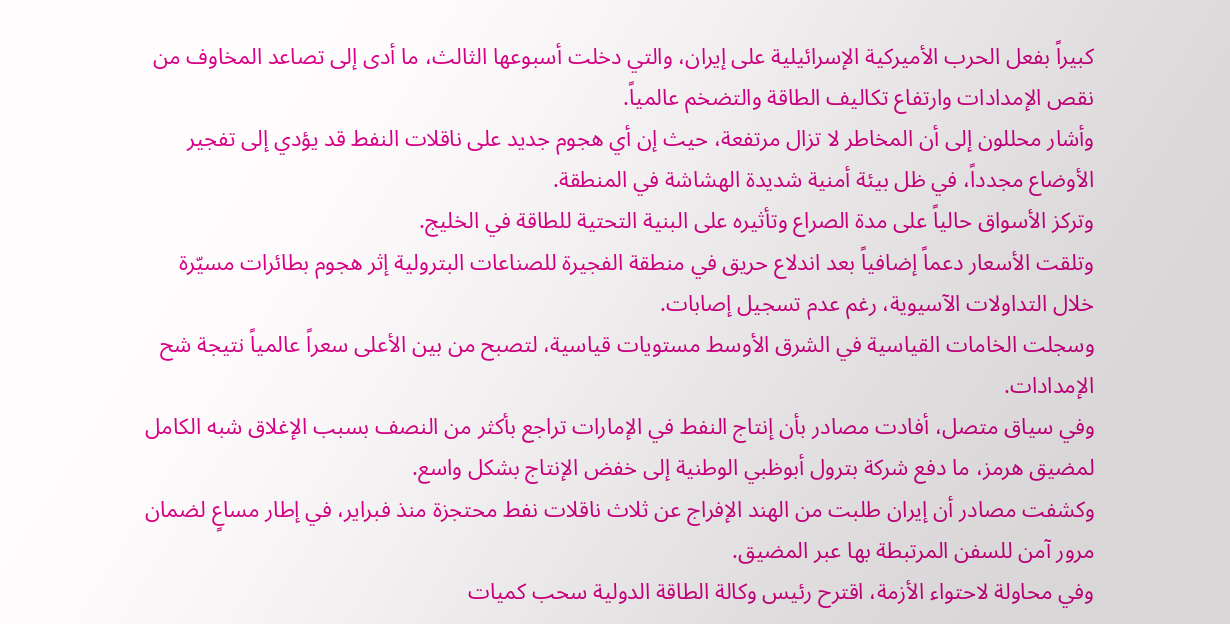كبيراً بفعل الحرب الأميركية الإسرائيلية على إيران، والتي دخلت أسبوعها الثالث، ما أدى إلى تصاعد المخاوف من نقص الإمدادات وارتفاع تكاليف الطاقة والتضخم عالمياً.
وأشار محللون إلى أن المخاطر لا تزال مرتفعة، حيث إن أي هجوم جديد على ناقلات النفط قد يؤدي إلى تفجير الأوضاع مجدداً، في ظل بيئة أمنية شديدة الهشاشة في المنطقة.
وتركز الأسواق حالياً على مدة الصراع وتأثيره على البنية التحتية للطاقة في الخليج.
وتلقت الأسعار دعماً إضافياً بعد اندلاع حريق في منطقة الفجيرة للصناعات البترولية إثر هجوم بطائرات مسيّرة خلال التداولات الآسيوية، رغم عدم تسجيل إصابات.
وسجلت الخامات القياسية في الشرق الأوسط مستويات قياسية، لتصبح من بين الأعلى سعراً عالمياً نتيجة شح الإمدادات.
وفي سياق متصل، أفادت مصادر بأن إنتاج النفط في الإمارات تراجع بأكثر من النصف بسبب الإغلاق شبه الكامل لمضيق هرمز، ما دفع شركة بترول أبوظبي الوطنية إلى خفض الإنتاج بشكل واسع.
وكشفت مصادر أن إيران طلبت من الهند الإفراج عن ثلاث ناقلات نفط محتجزة منذ فبراير، في إطار مساعٍ لضمان مرور آمن للسفن المرتبطة بها عبر المضيق.
وفي محاولة لاحتواء الأزمة، اقترح رئيس وكالة الطاقة الدولية سحب كميات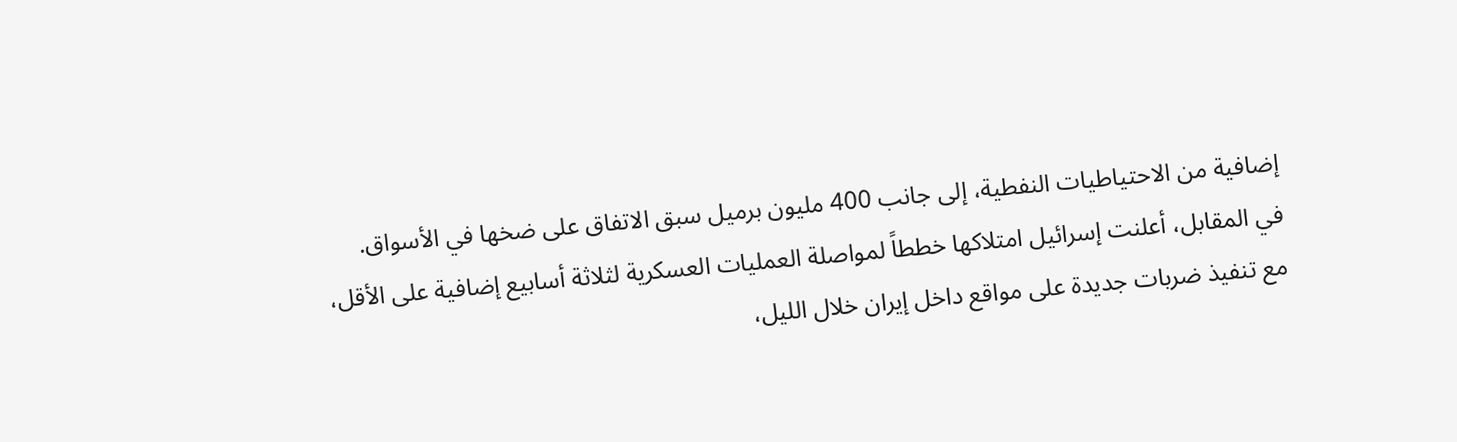إضافية من الاحتياطيات النفطية، إلى جانب 400 مليون برميل سبق الاتفاق على ضخها في الأسواق.
في المقابل، أعلنت إسرائيل امتلاكها خططاً لمواصلة العمليات العسكرية لثلاثة أسابيع إضافية على الأقل، مع تنفيذ ضربات جديدة على مواقع داخل إيران خلال الليل،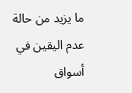ما يزيد من حالة عدم اليقين في أسواق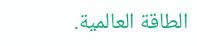الطاقة العالمية.